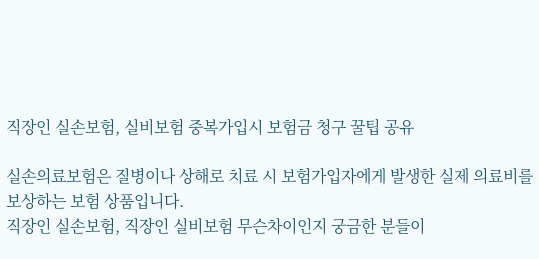직장인 실손보험, 실비보험 중복가입시 보험금 청구 꿀팁 공유

실손의료보험은 질병이나 상해로 치료 시 보험가입자에게 발생한 실제 의료비를 보상하는 보험 상품입니다.
직장인 실손보험, 직장인 실비보험 무슨차이인지 궁금한 분들이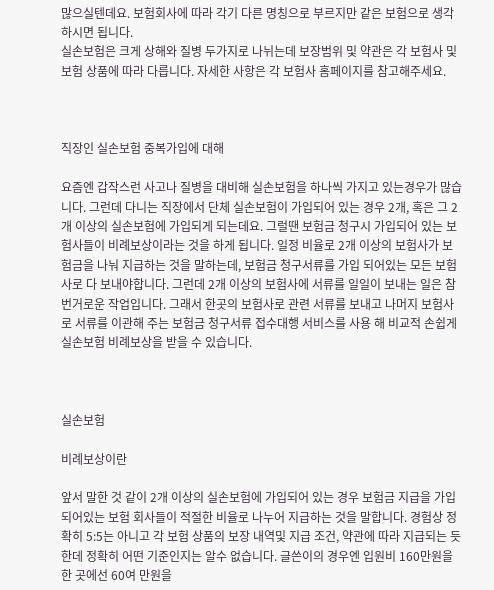많으실텐데요. 보험회사에 따라 각기 다른 명칭으로 부르지만 같은 보험으로 생각하시면 됩니다.
실손보험은 크게 상해와 질병 두가지로 나뉘는데 보장범위 및 약관은 각 보험사 및 보험 상품에 따라 다릅니다. 자세한 사항은 각 보험사 홈페이지를 참고해주세요.



직장인 실손보험 중복가입에 대해

요즘엔 갑작스런 사고나 질병을 대비해 실손보험을 하나씩 가지고 있는경우가 많습니다. 그런데 다니는 직장에서 단체 실손보험이 가입되어 있는 경우 2개, 혹은 그 2개 이상의 실손보험에 가입되게 되는데요. 그럴땐 보험금 청구시 가입되어 있는 보험사들이 비례보상이라는 것을 하게 됩니다. 일정 비율로 2개 이상의 보험사가 보험금을 나눠 지급하는 것을 말하는데, 보험금 청구서류를 가입 되어있는 모든 보험사로 다 보내야합니다. 그런데 2개 이상의 보험사에 서류를 일일이 보내는 일은 참 번거로운 작업입니다. 그래서 한곳의 보험사로 관련 서류를 보내고 나머지 보험사로 서류를 이관해 주는 보험금 청구서류 접수대행 서비스를 사용 해 비교적 손쉽게 실손보험 비례보상을 받을 수 있습니다.



실손보험

비례보상이란

앞서 말한 것 같이 2개 이상의 실손보험에 가입되어 있는 경우 보험금 지급을 가입 되어있는 보험 회사들이 적절한 비율로 나누어 지급하는 것을 말합니다. 경험상 정확히 5:5는 아니고 각 보험 상품의 보장 내역및 지급 조건, 약관에 따라 지급되는 듯 한데 정확히 어떤 기준인지는 알수 없습니다. 글쓴이의 경우엔 입원비 160만원을 한 곳에선 60여 만원을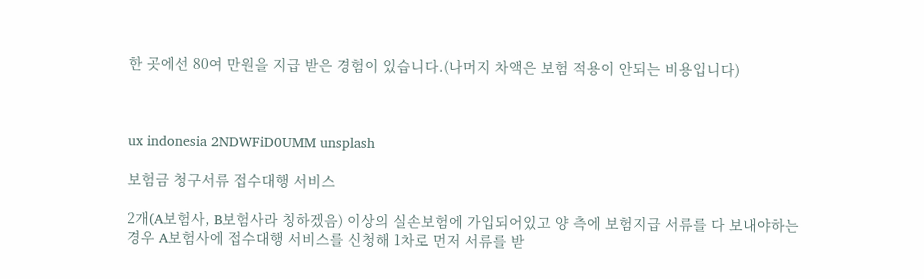한 곳에선 80여 만원을 지급 받은 경험이 있습니다.(나머지 차액은 보험 적용이 안되는 비용입니다)



ux indonesia 2NDWFiD0UMM unsplash

보험금 청구서류 접수대행 서비스

2개(A보험사, B보험사라 칭하겠음) 이상의 실손보험에 가입되어있고 양 측에 보험지급 서류를 다 보내야하는 경우 A보험사에 접수대행 서비스를 신청해 1차로 먼저 서류를 받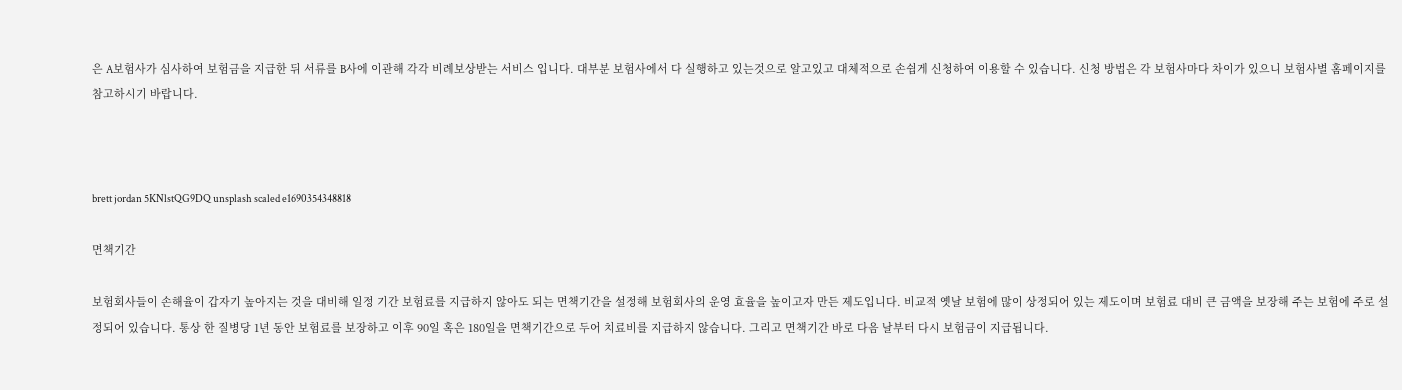은 A보험사가 심사하여 보험금을 지급한 뒤 서류를 B사에 이관해 각각 비례보상받는 서비스 입니다. 대부분 보험사에서 다 실행하고 있는것으로 알고있고 대체적으로 손쉽게 신청하여 이용할 수 있습니다. 신청 방법은 각 보험사마다 차이가 있으니 보험사별 홈페이지를 참고하시기 바랍니다.



brett jordan 5KNlstQG9DQ unsplash scaled e1690354348818

면책기간

보험회사들이 손해율이 갑자기 높아지는 것을 대비해 일정 기간 보험료를 지급하지 않아도 되는 면책기간을 설정해 보험회사의 운영 효율을 높이고자 만든 제도입니다. 비교적 옛날 보험에 많이 상정되어 있는 제도이며 보험료 대비 큰 금액을 보장해 주는 보험에 주로 설정되어 있습니다. 통상 한 질병당 1년 동안 보험료를 보장하고 이후 90일 혹은 180일을 면책기간으로 두어 치료비를 지급하지 않습니다. 그리고 면책기간 바로 다음 날부터 다시 보험금이 지급됩니다.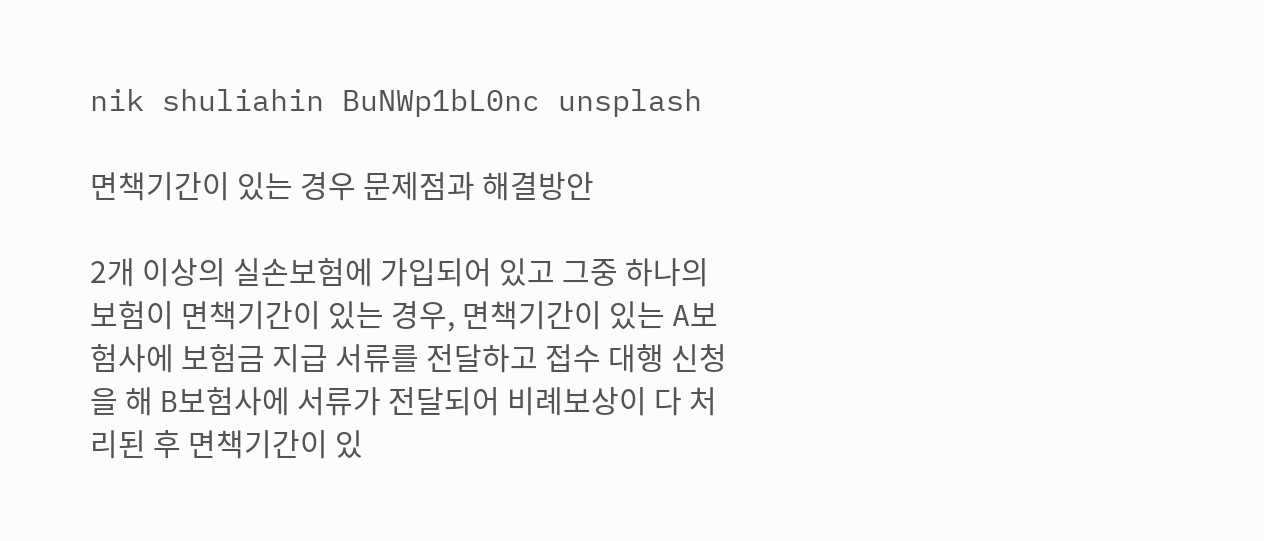nik shuliahin BuNWp1bL0nc unsplash

면책기간이 있는 경우 문제점과 해결방안

2개 이상의 실손보험에 가입되어 있고 그중 하나의 보험이 면책기간이 있는 경우, 면책기간이 있는 A보험사에 보험금 지급 서류를 전달하고 접수 대행 신청을 해 B보험사에 서류가 전달되어 비례보상이 다 처리된 후 면책기간이 있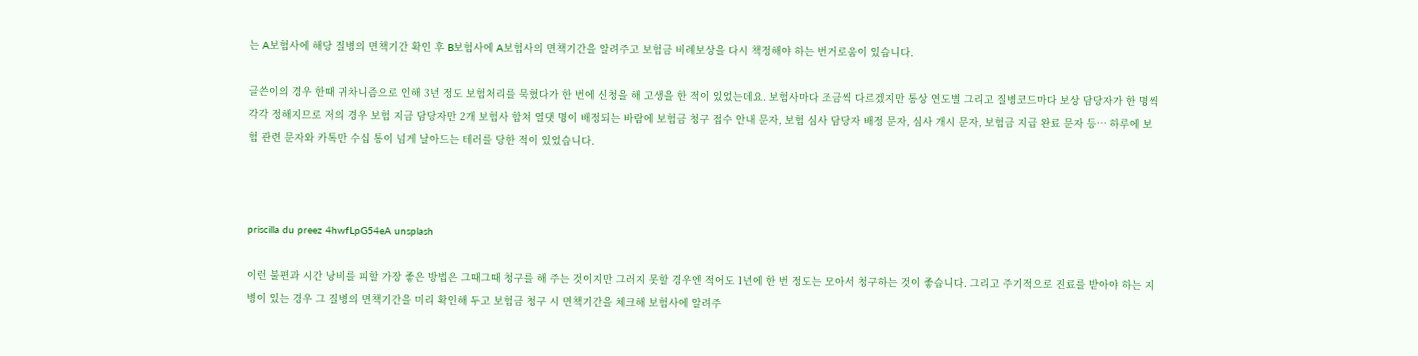는 A보험사에 해당 질병의 면책기간 확인 후 B보험사에 A보험사의 면책기간을 알려주고 보험금 비례보상을 다시 책정해야 하는 번거로움이 있습니다.

글쓴이의 경우 한때 귀차니즘으로 인해 3년 정도 보험처리를 묵혔다가 한 번에 신청을 해 고생을 한 적이 있었는데요. 보험사마다 조금씩 다르겠지만 통상 연도별 그리고 질병코드마다 보상 담당자가 한 명씩 각각 정해지므로 저의 경우 보험 지금 담당자만 2개 보험사 합쳐 열댓 명이 배정되는 바람에 보험금 청구 접수 안내 문자, 보험 심사 담당자 배정 문자, 심사 개시 문자, 보험금 지급 완료 문자 등… 하루에 보험 관련 문자와 카톡만 수십 통이 넘게 날아드는 테러를 당한 적이 있었습니다.



priscilla du preez 4hwfLpG54eA unsplash

이런 불편과 시간 낭비를 피할 가장 좋은 방법은 그때그때 청구를 해 주는 것이지만 그러지 못할 경우엔 적어도 1년에 한 번 정도는 모아서 청구하는 것이 좋습니다. 그리고 주기적으로 진료를 받아야 하는 지병이 있는 경우 그 질병의 면책기간을 미리 확인해 두고 보험금 청구 시 면책기간을 체크해 보험사에 알려주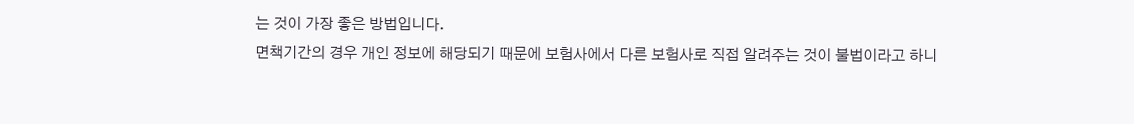는 것이 가장 좋은 방법입니다.
면책기간의 경우 개인 정보에 해당되기 때문에 보험사에서 다른 보험사로 직접 알려주는 것이 불법이라고 하니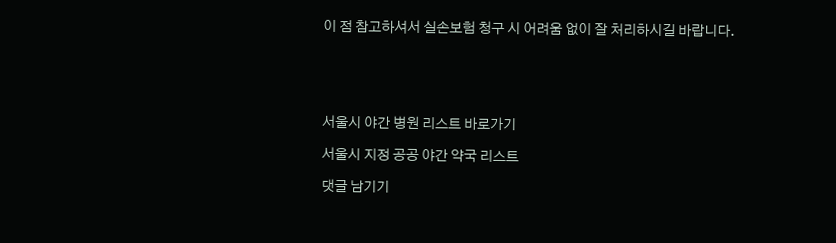이 점 참고하셔서 실손보험 청구 시 어려움 없이 잘 처리하시길 바랍니다.





서울시 야간 병원 리스트 바로가기

서울시 지정 공공 야간 약국 리스트

댓글 남기기